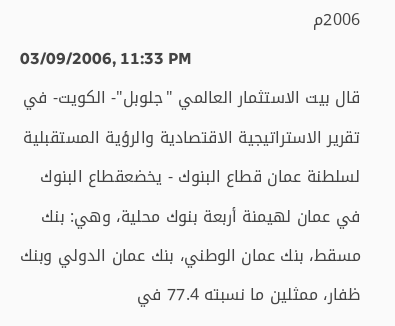2006م
03/09/2006, 11:33 PM
قال بيت الاستثمار العالمي "جلوبل"- الكويت- في تقرير الاستراتيجية الاقتصادية والرؤية المستقبلية لسلطنة عمان قطاع البنوك - يخضعقطاع البنوك في عمان لهيمنة أربعة بنوك محلية، وهي: بنك مسقط، بنك عمان الوطني، بنك عمان الدولي وبنك ظفار، ممثلين ما نسبته 77.4 في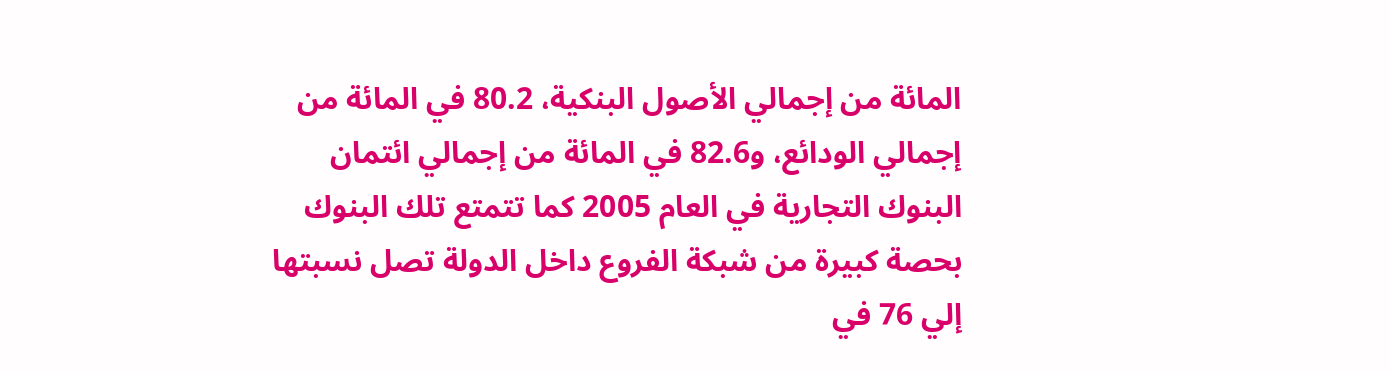المائة من إجمالي الأصول البنكية، 80.2 في المائة من إجمالي الودائع، و82.6 في المائة من إجمالي ائتمان البنوك التجارية في العام 2005 كما تتمتع تلك البنوك بحصة كبيرة من شبكة الفروع داخل الدولة تصل نسبتها إلي 76 في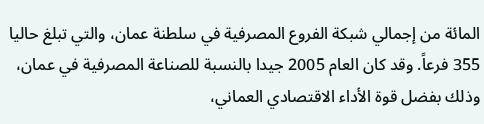المائة من إجمالي شبكة الفروع المصرفية في سلطنة عمان، والتي تبلغ حاليا 355 فرعاً. وقد كان العام 2005 جيدا بالنسبة للصناعة المصرفية في عمان، وذلك بفضل قوة الأداء الاقتصادي العماني،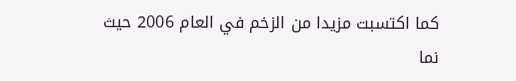كما اكتسبت مزيدا من الزخم في العام 2006 حيث نما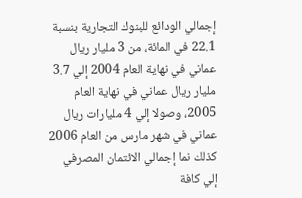إجمالي الودائع للبنوك التجارية بنسبة 22.1 في المائة، من 3 مليار ريال عماني في نهاية العام 2004 إلي 3.7 مليار ريال عماني في نهاية العام 2005، وصولا إلي 4 مليارات ريال عماني في شهر مارس من العام 2006 كذلك نما إجمالي الائتمان المصرفي إلي كافة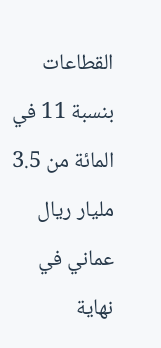القطاعات بنسبة 11 في المائة من 3.5 مليار ريال عماني في نهاية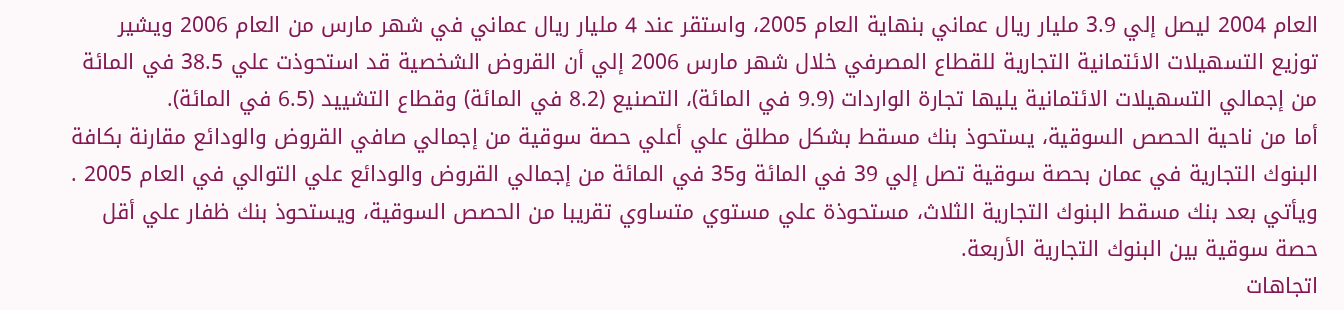العام 2004 ليصل إلي 3.9 مليار ريال عماني بنهاية العام 2005، واستقر عند 4 مليار ريال عماني في شهر مارس من العام 2006 ويشير توزيع التسهيلات الائتمانية التجارية للقطاع المصرفي خلال شهر مارس 2006 إلي أن القروض الشخصية قد استحوذت علي 38.5 في المائة من إجمالي التسهيلات الائتمانية يليها تجارة الواردات (9.9 في المائة)، التصنيع (8.2 في المائة) وقطاع التشييد (6.5 في المائة).
أما من ناحية الحصص السوقية، يستحوذ بنك مسقط بشكل مطلق علي أعلي حصة سوقية من إجمالي صافي القروض والودائع مقارنة بكافة البنوك التجارية في عمان بحصة سوقية تصل إلي 39 في المائة و35 في المائة من إجمالي القروض والودائع علي التوالي في العام 2005 . ويأتي بعد بنك مسقط البنوك التجارية الثلاث، مستحوذة علي مستوي متساوي تقريبا من الحصص السوقية، ويستحوذ بنك ظفار علي أقل حصة سوقية بين البنوك التجارية الأربعة.
اتجاهات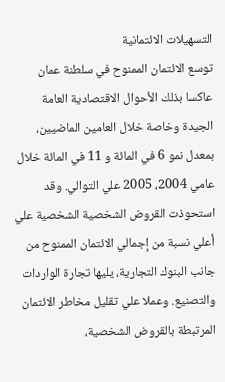التسهيلات الائتمانية
توسع الائتمان الممنوح في سلطنة عمان عاكسا بذلك الأحوال الاقتصادية العامة الجيدة وخاصة خلال العامين الماضيين، بمعدل نمو 6 في المائة و 11 في المائة خلال عامي 2004، 2005 علي التوالي. وقد استحوذت القروض الشخصية الشخصية علي أعلي نسبة من إجمالي الائتمان الممنوح من جانب البنوك التجارية، يليها تجارة الواردات والتصنيع. وعملا علي تقليل مخاطر الائتمان المرتبطة بالقروض الشخصية،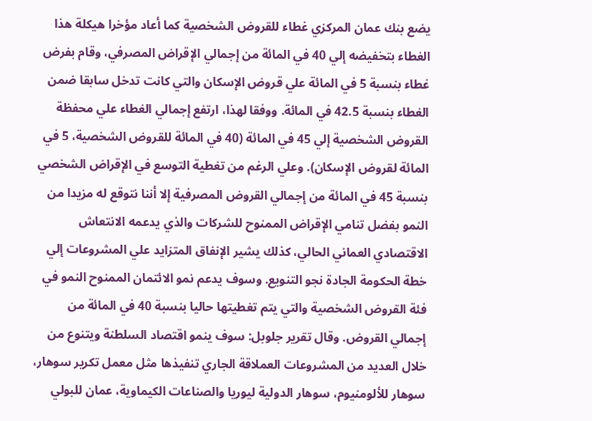يضع بنك عمان المركزي غطاء للقروض الشخصية كما أعاد مؤخرا هيكلة هذا الغطاء بتخفيضه إلي 40 في المائة من إجمالي الإقراض المصرفي، وقام بفرض غطاء بنسبة 5 في المائة علي قروض الإسكان والتي كانت تدخل سابقا ضمن الغطاء بنسبة 42.5 في المائة. ووفقا لهذا، ارتفع إجمالي الغطاء علي محفظة القروض الشخصية إلي 45 في المائة (40 في المائة للقروض الشخصية، 5 في المائة لقروض الإسكان). وعلي الرغم من تغطية التوسع في الإقراض الشخصي بنسبة 45 في المائة من إجمالي القروض المصرفية إلا أننا نتوقع له مزيدا من النمو بفضل تنامي الإقراض الممنوح للشركات والذي يدعمه الانتعاش الاقتصادي العماني الحالي، كذلك يشير الإنفاق المتزايد علي المشروعات إلي خطة الحكومة الجادة نجو التنويع. وسوف يدعم نمو الائتمان الممنوح النمو في فئة القروض الشخصية والتي يتم تغطيتها حاليا بنسبة 40 في المائة من إجمالي القروض. وقال تقرير جلوبل: سوف ينمو اقتصاد السلطنة ويتنوع من خلال العديد من المشروعات العملاقة الجاري تنفيذها مثل معمل تكرير سوهار، سوهار للألومنيوم، سوهار الدولية ليوريا والصناعات الكيماوية، عمان للبولي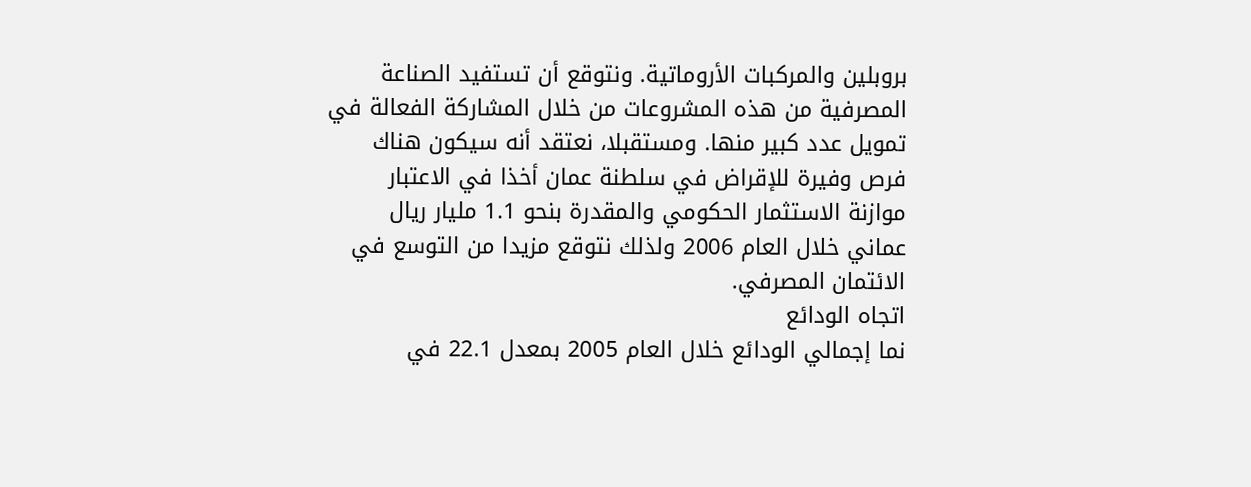بروبلين والمركبات الأروماتية. ونتوقع أن تستفيد الصناعة المصرفية من هذه المشروعات من خلال المشاركة الفعالة في تمويل عدد كبير منها. ومستقبلا، نعتقد أنه سيكون هناك فرص وفيرة للإقراض في سلطنة عمان أخذا في الاعتبار موازنة الاستثمار الحكومي والمقدرة بنحو 1.1 مليار ريال عماني خلال العام 2006 ولذلك نتوقع مزيدا من التوسع في الائتمان المصرفي.
اتجاه الودائع
نما إجمالي الودائع خلال العام 2005 بمعدل 22.1 في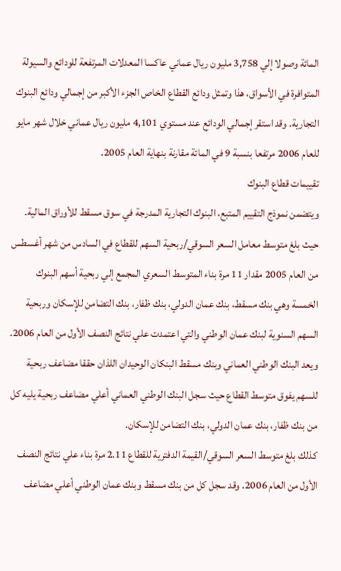المائة وصولا إلي 3,758 مليون ريال عماني عاكسا المعدلات المرتفعة للودائع والسيولة المتوافرة في الأسواق، هذا وتمثل ودائع القطاع الخاص الجزء الأكبر من إجمالي ودائع البنوك التجارية. وقد استقر إجمالي الودائع عند مستوي 4,101 مليون ريال عماني خلال شهر مايو للعام 2006 مرتفعا بنسبة 9 في المائة مقارنة بنهاية العام 2005.
تقييمات قطاع البنوك
ويتضمن نموذج التقييم المتبع، البنوك التجارية المدرجة في سوق مسقط للأوراق المالية. حيث بلغ متوسط معامل السعر السوقي/ربحية السهم للقطاع في السادس من شهر أغسطس من العام 2005 مقدار 11 مرة بناء المتوسط السعري المجمع إلي ربحية أسهم البنوك الخمسة وهي بنك مسقط، بنك عمان الدولي، بنك ظفار، بنك التضامن للإسكان وربحية السهم السنوية لبنك عمان الوطني والتي اعتمدت علي نتائج النصف الأول من العام 2006. ويعد البنك الوطني العماني وبنك مسقط البنكان الوحيدان اللذان حققا مضاعف ربحية للسهم يفوق متوسط القطاع حيث سجل البنك الوطني العماني أعلي مضاعف ربحية يليه كل من بنك ظفار، بنك عمان الدولي، بنك التضامن للإسكان.
كذلك بلغ متوسط السعر السوقي/القيمة الدفترية للقطاع 2.11 مرة بناء علي نتائج النصف الأول من العام 2006. وقد سجل كل من بنك مسقط وبنك عمان الوطني أعلي مضاعف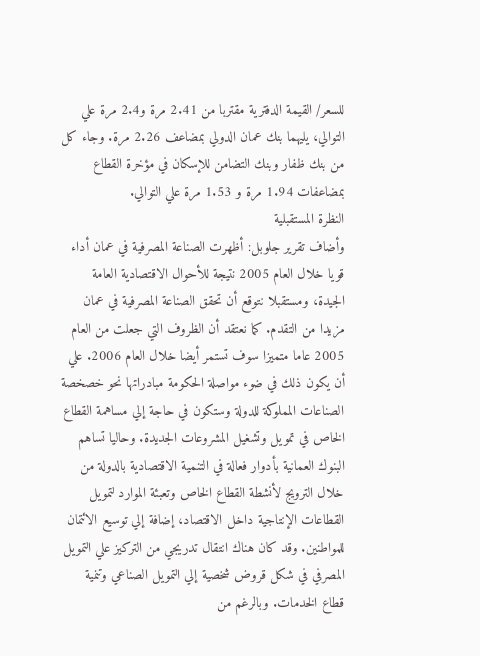للسعر/ القيمة الدفترية مقتربا من 2.41 مرة و2.4 مرة علي التوالي، يليهما بنك عمان الدولي بمضاعف 2.26 مرة. وجاء كل من بنك ظفار وبنك التضامن للإسكان في مؤخرة القطاع بمضاعفات 1.94 مرة و 1.53 مرة علي التوالي.
النظرة المستقبلية
وأضاف تقرير جلوبل: أظهرت الصناعة المصرفية في عمان أداء قويا خلال العام 2005 نتيجة للأحوال الاقتصادية العامة الجيدة، ومستقبلا نتوقع أن تحقق الصناعة المصرفية في عمان مزيدا من التقدم. كما نعتقد أن الظروف التي جعلت من العام 2005 عاما متميزا سوف تستمر أيضا خلال العام 2006. علي أن يكون ذلك في ضوء مواصلة الحكومة مبادراتها نحو خصخصة الصناعات المملوكة للدولة وستكون في حاجة إلي مساهمة القطاع الخاص في تمويل وتشغيل المشروعات الجديدة. وحاليا تساهم البنوك العمانية بأدوار فعالة في التنمية الاقتصادية بالدولة من خلال الترويج لأنشطة القطاع الخاص وتعبئة الموارد لتمويل القطاعات الإنتاجية داخل الاقتصاد، إضافة إلي توسيع الائتمان للمواطنين. وقد كان هناك انتقال تدريجي من التركيز علي التمويل المصرفي في شكل قروض شخصية إلي التمويل الصناعي وتنمية قطاع الخدمات. وبالرغم من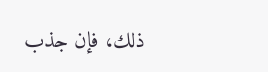ذلك، فإن جذب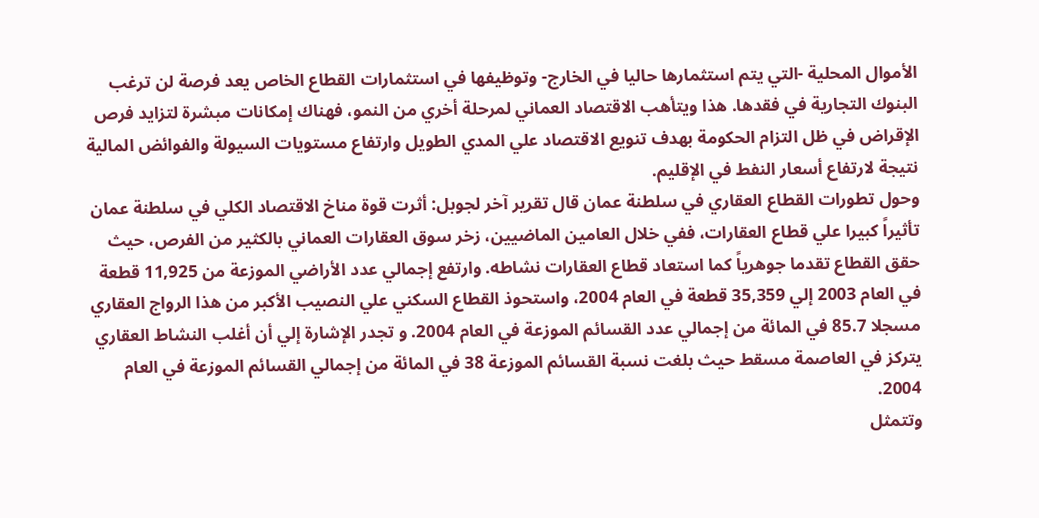الأموال المحلية -التي يتم استثمارها حاليا في الخارج- وتوظيفها في استثمارات القطاع الخاص يعد فرصة لن ترغب البنوك التجارية في فقدها. هذا ويتأهب الاقتصاد العماني لمرحلة أخري من النمو، فهناك إمكانات مبشرة لتزايد فرص الإقراض في ظل التزام الحكومة بهدف تنويع الاقتصاد علي المدي الطويل وارتفاع مستويات السيولة والفوائض المالية نتيجة لارتفاع أسعار النفط في الإقليم.
وحول تطورات القطاع العقاري في سلطنة عمان قال تقرير آخر لجوبل: أثرت قوة مناخ الاقتصاد الكلي في سلطنة عمان تأثيراً كبيرا علي قطاع العقارات، ففي خلال العامين الماضيين، زخر سوق العقارات العماني بالكثير من الفرص، حيث حقق القطاع تقدما جوهرياً كما استعاد قطاع العقارات نشاطه. وارتفع إجمالي عدد الأراضي الموزعة من 11,925 قطعة في العام 2003 إلي 35,359 قطعة في العام 2004، واستحوذ القطاع السكني علي النصيب الأكبر من هذا الرواج العقاري مسجلا 85.7 في المائة من إجمالي عدد القسائم الموزعة في العام 2004. و تجدر الإشارة إلي أن أغلب النشاط العقاري يتركز في العاصمة مسقط حيث بلغت نسبة القسائم الموزعة 38 في المائة من إجمالي القسائم الموزعة في العام 2004.
وتتمثل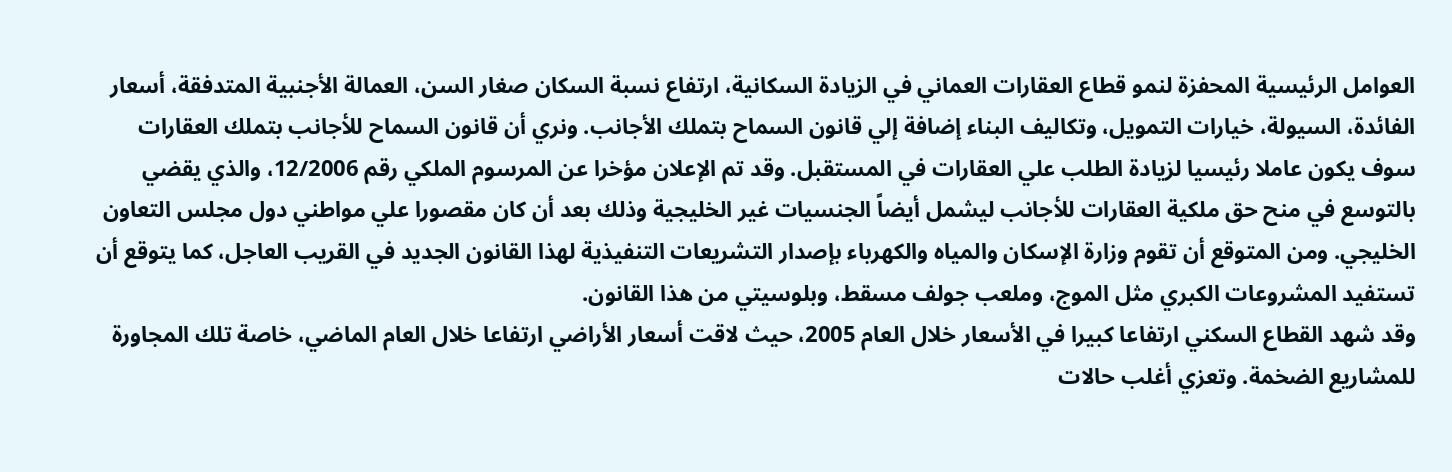العوامل الرئيسية المحفزة لنمو قطاع العقارات العماني في الزيادة السكانية، ارتفاع نسبة السكان صغار السن، العمالة الأجنبية المتدفقة، أسعار الفائدة، السيولة، خيارات التمويل، وتكاليف البناء إضافة إلي قانون السماح بتملك الأجانب. ونري أن قانون السماح للأجانب بتملك العقارات سوف يكون عاملا رئيسيا لزيادة الطلب علي العقارات في المستقبل. وقد تم الإعلان مؤخرا عن المرسوم الملكي رقم 12/2006، والذي يقضي بالتوسع في منح حق ملكية العقارات للأجانب ليشمل أيضاً الجنسيات غير الخليجية وذلك بعد أن كان مقصورا علي مواطني دول مجلس التعاون الخليجي. ومن المتوقع أن تقوم وزارة الإسكان والمياه والكهرباء بإصدار التشريعات التنفيذية لهذا القانون الجديد في القريب العاجل، كما يتوقع أن تستفيد المشروعات الكبري مثل الموج، وملعب جولف مسقط، وبلوسيتي من هذا القانون.
وقد شهد القطاع السكني ارتفاعا كبيرا في الأسعار خلال العام 2005، حيث لاقت أسعار الأراضي ارتفاعا خلال العام الماضي، خاصة تلك المجاورة للمشاريع الضخمة. وتعزي أغلب حالات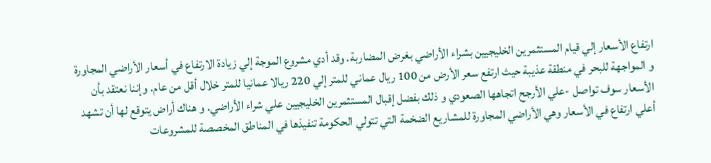ارتفاع الأسعار إلي قيام المستثمرين الخليجيين بشراء الأراضي بغرض المضاربة. وقد أدي مشروع الموجة إلي زيادة الارتفاع في أسعار الأراضي المجاورة و المواجهة للبحر في منطقة عذيبة حيث ارتفع سعر الأرض من 100 ريال عماني للمتر إلي 220 ريالا عمانيا للمتر خلال أقل من عام. وإننا نعتقد بأن الأسعار سوف تواصل -علي الأرجح اتجاهها الصعودي و ذلك بفضل إقبال المستثمرين الخليجيين علي شراء الأراضي. و هناك أراض يتوقع لها أن تشهد أعلي ارتفاع في الأسعار وهي الأراضي المجاورة للمشاريع الضخمة التي تتولي الحكومة تنفيذها في المناطق المخصصة للمشروعات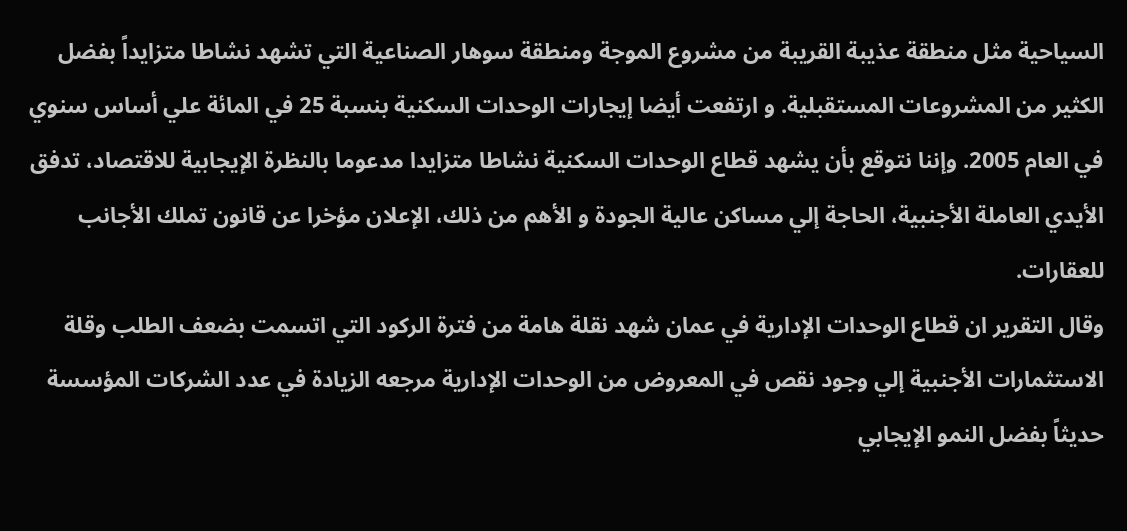السياحية مثل منطقة عذيبة القريبة من مشروع الموجة ومنطقة سوهار الصناعية التي تشهد نشاطا متزايداً بفضل الكثير من المشروعات المستقبلية. و ارتفعت أيضا إيجارات الوحدات السكنية بنسبة 25 في المائة علي أساس سنوي في العام 2005. وإننا نتوقع بأن يشهد قطاع الوحدات السكنية نشاطا متزايدا مدعوما بالنظرة الإيجابية للاقتصاد، تدفق الأيدي العاملة الأجنبية، الحاجة إلي مساكن عالية الجودة و الأهم من ذلك، الإعلان مؤخرا عن قانون تملك الأجانب للعقارات.
وقال التقرير ان قطاع الوحدات الإدارية في عمان شهد نقلة هامة من فترة الركود التي اتسمت بضعف الطلب وقلة الاستثمارات الأجنبية إلي وجود نقص في المعروض من الوحدات الإدارية مرجعه الزيادة في عدد الشركات المؤسسة حديثاً بفضل النمو الإيجابي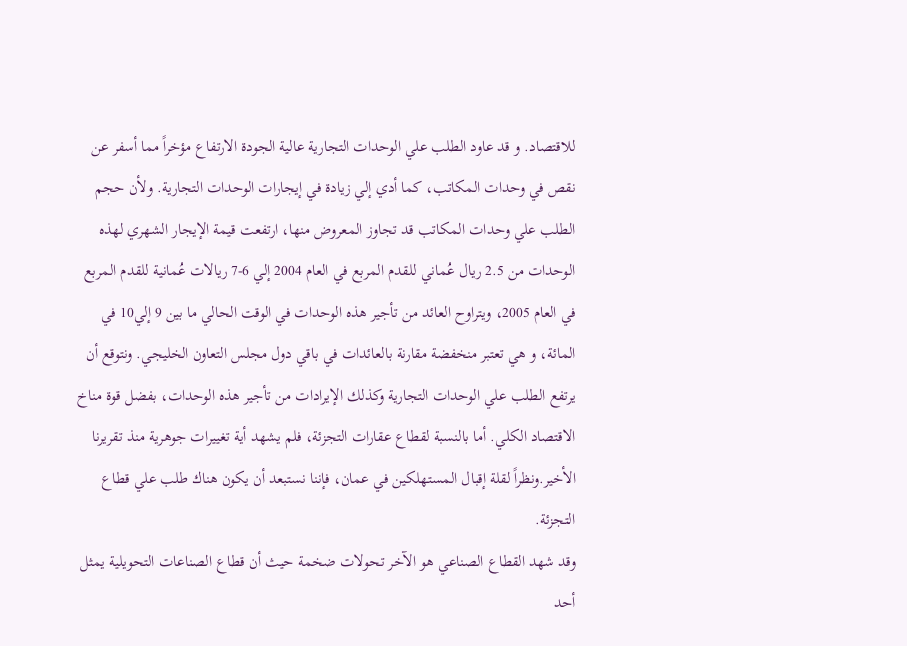للاقتصاد. و قد عاود الطلب علي الوحدات التجارية عالية الجودة الارتفاع مؤخراً مما أسفر عن نقص في وحدات المكاتب، كما أدي إلي زيادة في إيجارات الوحدات التجارية. ولأن حجم الطلب علي وحدات المكاتب قد تجاوز المعروض منها، ارتفعت قيمة الإيجار الشهري لهذه الوحدات من 2.5 ريال عُماني للقدم المربع في العام 2004 إلي 6-7 ريالات عُمانية للقدم المربع في العام 2005، ويتراوح العائد من تأجير هذه الوحدات في الوقت الحالي ما بين 9 إلي10 في المائة، و هي تعتبر منخفضة مقارنة بالعائدات في باقي دول مجلس التعاون الخليجي. ونتوقع أن يرتفع الطلب علي الوحدات التجارية وكذلك الإيرادات من تأجير هذه الوحدات، بفضل قوة مناخ الاقتصاد الكلي. أما بالنسبة لقطاع عقارات التجزئة، فلم يشهد أية تغييرات جوهرية منذ تقريرنا الأخير.ونظراً لقلة إقبال المستهلكين في عمان، فإننا نستبعد أن يكون هناك طلب علي قطاع التجزئة.
وقد شهد القطاع الصناعي هو الآخر تحولات ضخمة حيث أن قطاع الصناعات التحويلية يمثل أحد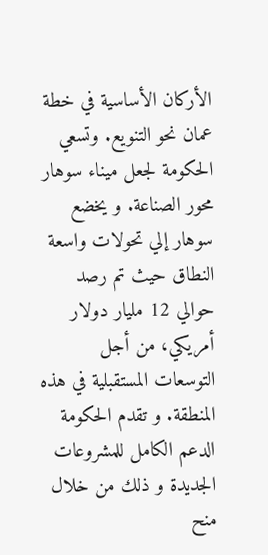الأركان الأساسية في خطة عمان نحو التنويع. وتسعي الحكومة لجعل ميناء سوهار محور الصناعة. و يخضع سوهار إلي تحولات واسعة النطاق حيث تم رصد حوالي 12 مليار دولار أمريكي، من أجل التوسعات المستقبلية في هذه المنطقة. و تقدم الحكومة الدعم الكامل للمشروعات الجديدة و ذلك من خلال منح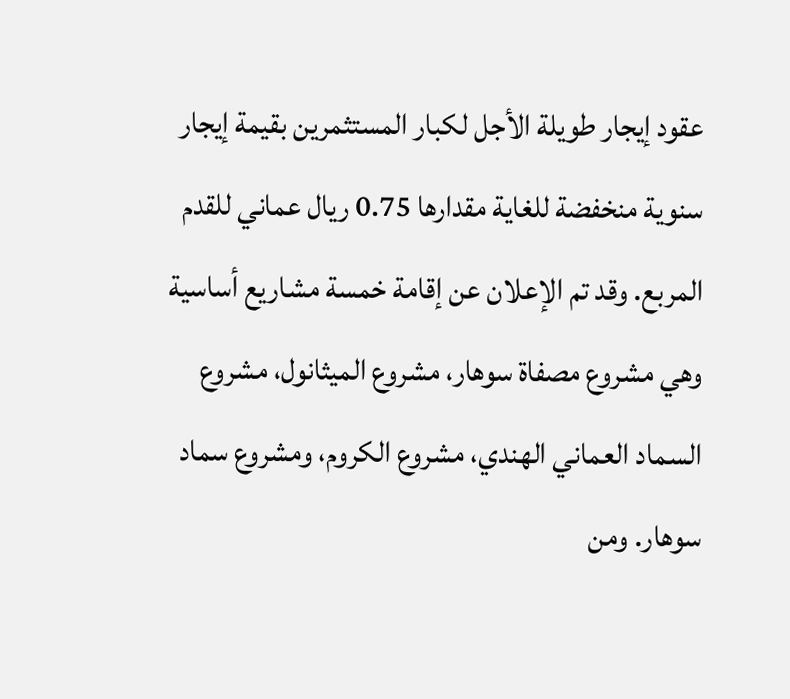عقود إيجار طويلة الأجل لكبار المستثمرين بقيمة إيجار سنوية منخفضة للغاية مقدارها 0.75 ريال عماني للقدم المربع. وقد تم الإعلان عن إقامة خمسة مشاريع أساسية وهي مشروع مصفاة سوهار، مشروع الميثانول، مشروع السماد العماني الهندي، مشروع الكروم، ومشروع سماد سوهار. ومن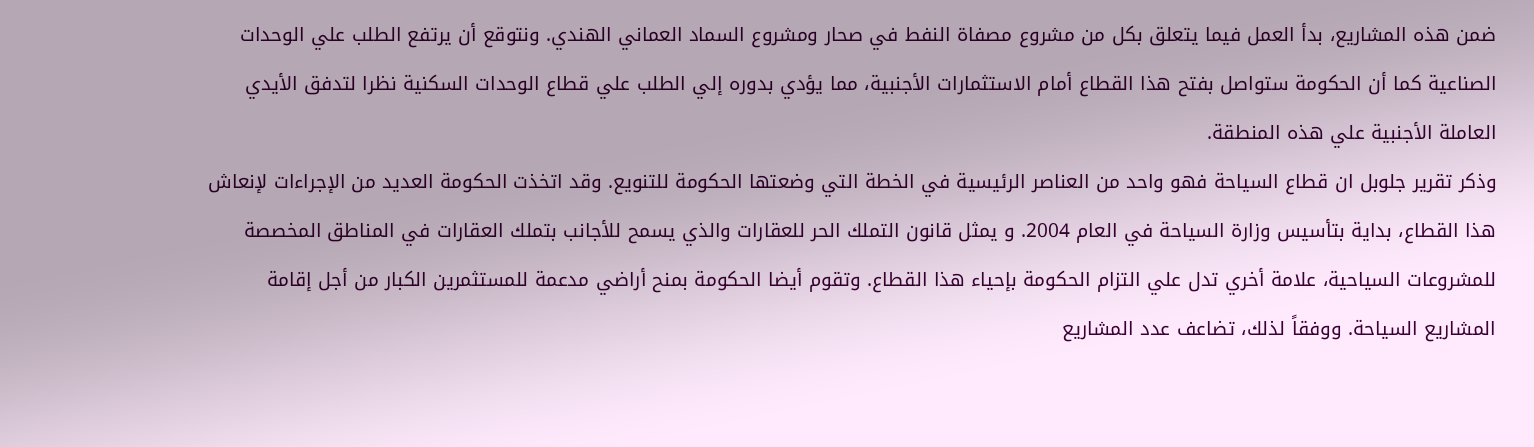ضمن هذه المشاريع، بدأ العمل فيما يتعلق بكل من مشروع مصفاة النفط في صحار ومشروع السماد العماني الهندي. ونتوقع أن يرتفع الطلب علي الوحدات الصناعية كما أن الحكومة ستواصل بفتح هذا القطاع أمام الاستثمارات الأجنبية، مما يؤدي بدوره إلي الطلب علي قطاع الوحدات السكنية نظرا لتدفق الأيدي العاملة الأجنبية علي هذه المنطقة.
وذكر تقرير جلوبل ان قطاع السياحة فهو واحد من العناصر الرئيسية في الخطة التي وضعتها الحكومة للتنويع. وقد اتخذت الحكومة العديد من الإجراءات لإنعاش هذا القطاع، بداية بتأسيس وزارة السياحة في العام 2004. و يمثل قانون التملك الحر للعقارات والذي يسمح للأجانب بتملك العقارات في المناطق المخصصة للمشروعات السياحية، علامة أخري تدل علي التزام الحكومة بإحياء هذا القطاع. وتقوم أيضا الحكومة بمنح أراضي مدعمة للمستثمرين الكبار من أجل إقامة المشاريع السياحة. ووفقاً لذلك، تضاعف عدد المشاريع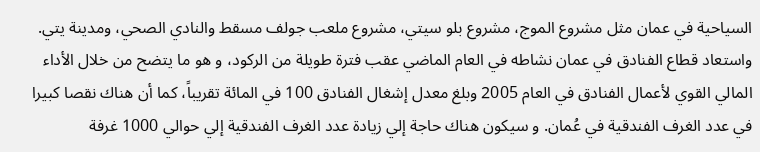السياحية في عمان مثل مشروع الموج، مشروع بلو سيتي، مشروع ملعب جولف مسقط والنادي الصحي، ومدينة يتي.
واستعاد قطاع الفنادق في عمان نشاطه في العام الماضي عقب فترة طويلة من الركود، و هو ما يتضح من خلال الأداء المالي القوي لأعمال الفنادق في العام 2005 وبلغ معدل إشغال الفنادق 100 في المائة تقريباً، كما أن هناك نقصا كبيرا في عدد الغرف الفندقية في عُمان. و سيكون هناك حاجة إلي زيادة عدد الغرف الفندقية إلي حوالي 1000 غرفة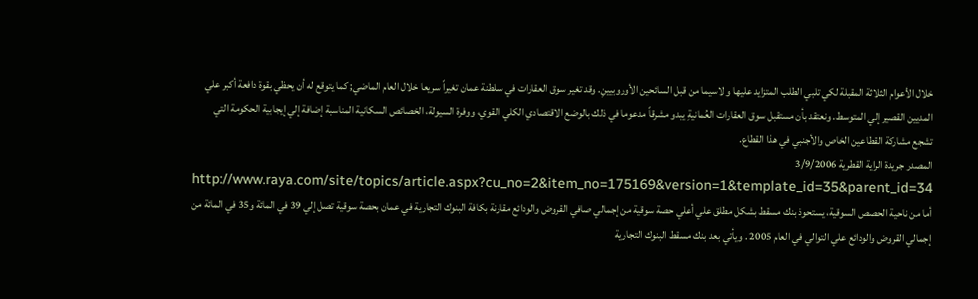خلال الأعوام الثلاثة المقبلة لكي تلبي الطلب المتزايد عليها و لاسيما من قبل السائحين الأوروبيينِ. وقد تغير سوق العقارات في سلطنة عمان تغيراً سريعا خلال العام الماضي; كما يتوقع له أن يحظي بقوة دافعة أكبر علي المديين القصير إلي المتوسط. ونعتقد بأن مستقبل سوق العقارات العُمانيةِ يبدو مشرقاً مدعوما في ذلك بالوضع الاقتصادي الكلي القوي، ووفرة السيولة، الخصائص السكانية المناسبة إضافة إلي إيجابية الحكومة التي تشجع مشاركة القطاعين الخاص والأجنبي في هذا القطاع.
المصدر جريدة الراية القطرية 3/9/2006
http://www.raya.com/site/topics/article.aspx?cu_no=2&item_no=175169&version=1&template_id=35&parent_id=34
أما من ناحية الحصص السوقية، يستحوذ بنك مسقط بشكل مطلق علي أعلي حصة سوقية من إجمالي صافي القروض والودائع مقارنة بكافة البنوك التجارية في عمان بحصة سوقية تصل إلي 39 في المائة و35 في المائة من إجمالي القروض والودائع علي التوالي في العام 2005 . ويأتي بعد بنك مسقط البنوك التجارية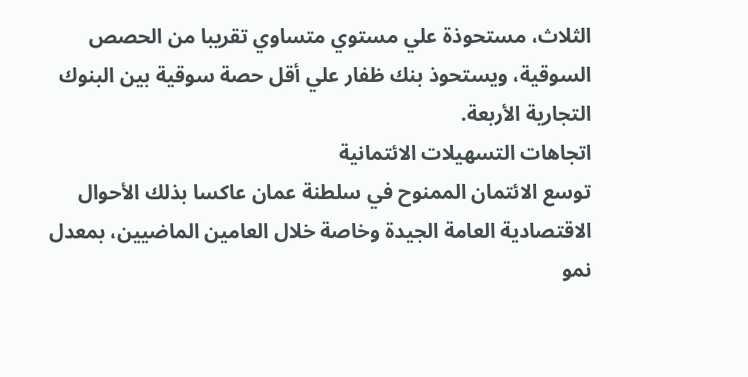الثلاث، مستحوذة علي مستوي متساوي تقريبا من الحصص السوقية، ويستحوذ بنك ظفار علي أقل حصة سوقية بين البنوك التجارية الأربعة.
اتجاهات التسهيلات الائتمانية
توسع الائتمان الممنوح في سلطنة عمان عاكسا بذلك الأحوال الاقتصادية العامة الجيدة وخاصة خلال العامين الماضيين، بمعدل نمو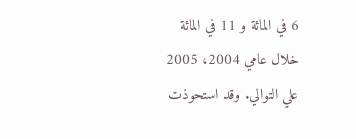6 في المائة و 11 في المائة خلال عامي 2004، 2005 علي التوالي. وقد استحوذت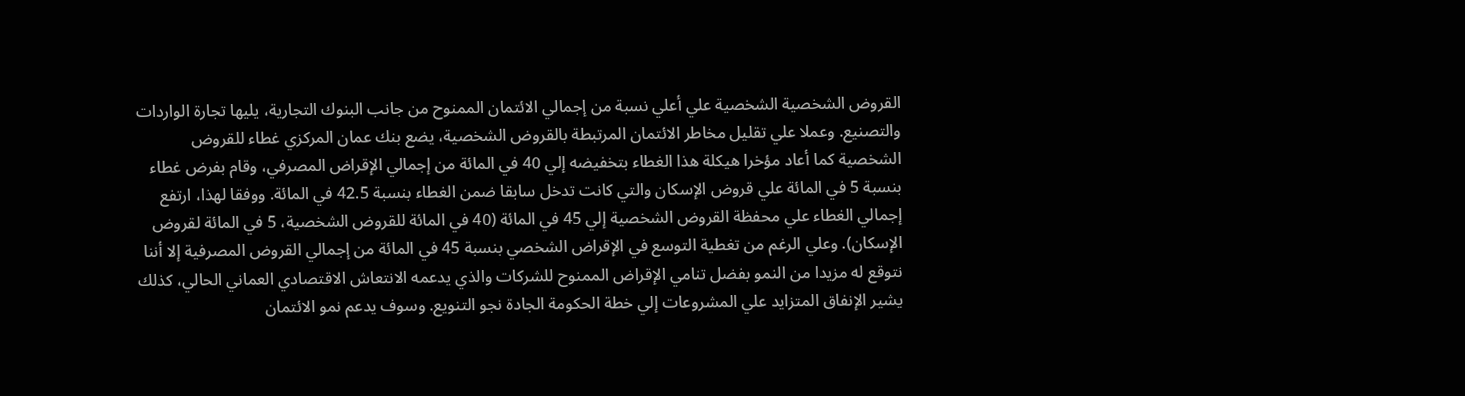القروض الشخصية الشخصية علي أعلي نسبة من إجمالي الائتمان الممنوح من جانب البنوك التجارية، يليها تجارة الواردات والتصنيع. وعملا علي تقليل مخاطر الائتمان المرتبطة بالقروض الشخصية، يضع بنك عمان المركزي غطاء للقروض الشخصية كما أعاد مؤخرا هيكلة هذا الغطاء بتخفيضه إلي 40 في المائة من إجمالي الإقراض المصرفي، وقام بفرض غطاء بنسبة 5 في المائة علي قروض الإسكان والتي كانت تدخل سابقا ضمن الغطاء بنسبة 42.5 في المائة. ووفقا لهذا، ارتفع إجمالي الغطاء علي محفظة القروض الشخصية إلي 45 في المائة (40 في المائة للقروض الشخصية، 5 في المائة لقروض الإسكان). وعلي الرغم من تغطية التوسع في الإقراض الشخصي بنسبة 45 في المائة من إجمالي القروض المصرفية إلا أننا نتوقع له مزيدا من النمو بفضل تنامي الإقراض الممنوح للشركات والذي يدعمه الانتعاش الاقتصادي العماني الحالي، كذلك يشير الإنفاق المتزايد علي المشروعات إلي خطة الحكومة الجادة نجو التنويع. وسوف يدعم نمو الائتمان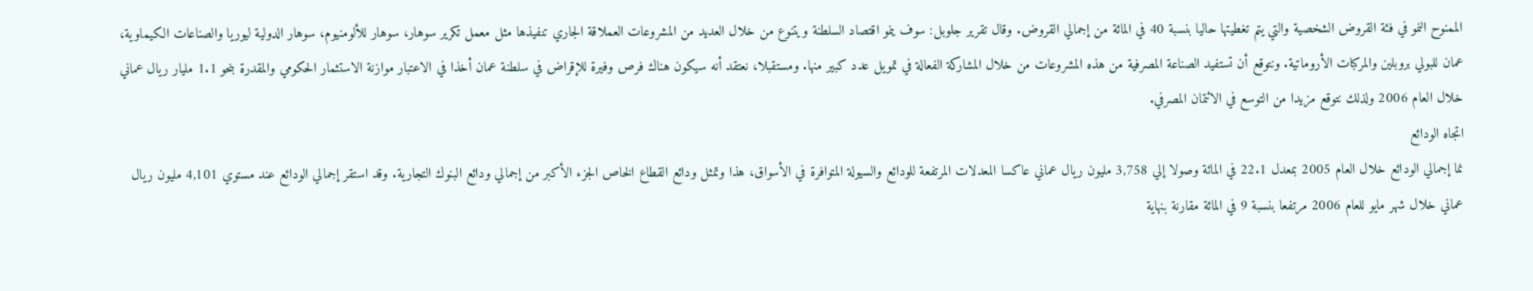الممنوح النمو في فئة القروض الشخصية والتي يتم تغطيتها حاليا بنسبة 40 في المائة من إجمالي القروض. وقال تقرير جلوبل: سوف ينمو اقتصاد السلطنة ويتنوع من خلال العديد من المشروعات العملاقة الجاري تنفيذها مثل معمل تكرير سوهار، سوهار للألومنيوم، سوهار الدولية ليوريا والصناعات الكيماوية، عمان للبولي بروبلين والمركبات الأروماتية. ونتوقع أن تستفيد الصناعة المصرفية من هذه المشروعات من خلال المشاركة الفعالة في تمويل عدد كبير منها. ومستقبلا، نعتقد أنه سيكون هناك فرص وفيرة للإقراض في سلطنة عمان أخذا في الاعتبار موازنة الاستثمار الحكومي والمقدرة بنحو 1.1 مليار ريال عماني خلال العام 2006 ولذلك نتوقع مزيدا من التوسع في الائتمان المصرفي.
اتجاه الودائع
نما إجمالي الودائع خلال العام 2005 بمعدل 22.1 في المائة وصولا إلي 3,758 مليون ريال عماني عاكسا المعدلات المرتفعة للودائع والسيولة المتوافرة في الأسواق، هذا وتمثل ودائع القطاع الخاص الجزء الأكبر من إجمالي ودائع البنوك التجارية. وقد استقر إجمالي الودائع عند مستوي 4,101 مليون ريال عماني خلال شهر مايو للعام 2006 مرتفعا بنسبة 9 في المائة مقارنة بنهاية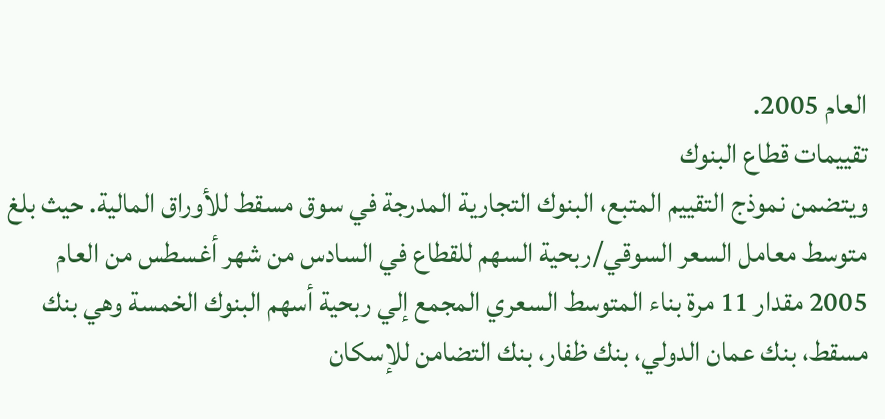العام 2005.
تقييمات قطاع البنوك
ويتضمن نموذج التقييم المتبع، البنوك التجارية المدرجة في سوق مسقط للأوراق المالية. حيث بلغ متوسط معامل السعر السوقي/ربحية السهم للقطاع في السادس من شهر أغسطس من العام 2005 مقدار 11 مرة بناء المتوسط السعري المجمع إلي ربحية أسهم البنوك الخمسة وهي بنك مسقط، بنك عمان الدولي، بنك ظفار، بنك التضامن للإسكان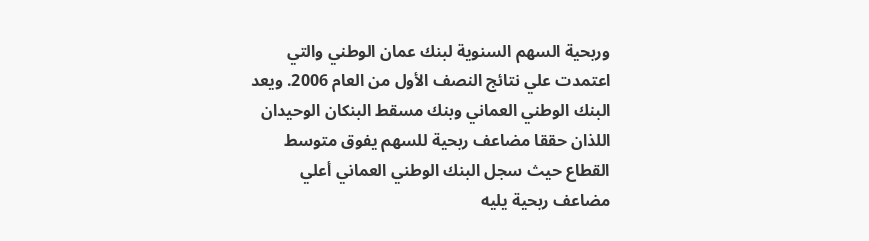وربحية السهم السنوية لبنك عمان الوطني والتي اعتمدت علي نتائج النصف الأول من العام 2006. ويعد البنك الوطني العماني وبنك مسقط البنكان الوحيدان اللذان حققا مضاعف ربحية للسهم يفوق متوسط القطاع حيث سجل البنك الوطني العماني أعلي مضاعف ربحية يليه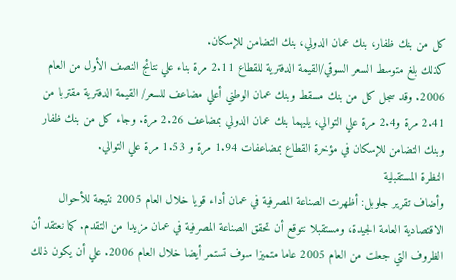كل من بنك ظفار، بنك عمان الدولي، بنك التضامن للإسكان.
كذلك بلغ متوسط السعر السوقي/القيمة الدفترية للقطاع 2.11 مرة بناء علي نتائج النصف الأول من العام 2006. وقد سجل كل من بنك مسقط وبنك عمان الوطني أعلي مضاعف للسعر/ القيمة الدفترية مقتربا من 2.41 مرة و2.4 مرة علي التوالي، يليهما بنك عمان الدولي بمضاعف 2.26 مرة. وجاء كل من بنك ظفار وبنك التضامن للإسكان في مؤخرة القطاع بمضاعفات 1.94 مرة و 1.53 مرة علي التوالي.
النظرة المستقبلية
وأضاف تقرير جلوبل: أظهرت الصناعة المصرفية في عمان أداء قويا خلال العام 2005 نتيجة للأحوال الاقتصادية العامة الجيدة، ومستقبلا نتوقع أن تحقق الصناعة المصرفية في عمان مزيدا من التقدم. كما نعتقد أن الظروف التي جعلت من العام 2005 عاما متميزا سوف تستمر أيضا خلال العام 2006. علي أن يكون ذلك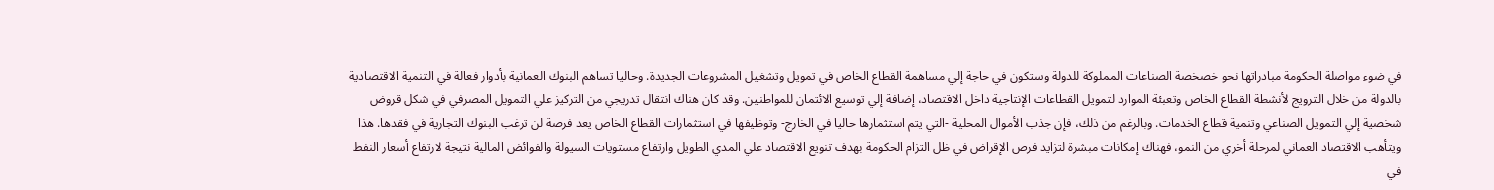في ضوء مواصلة الحكومة مبادراتها نحو خصخصة الصناعات المملوكة للدولة وستكون في حاجة إلي مساهمة القطاع الخاص في تمويل وتشغيل المشروعات الجديدة. وحاليا تساهم البنوك العمانية بأدوار فعالة في التنمية الاقتصادية بالدولة من خلال الترويج لأنشطة القطاع الخاص وتعبئة الموارد لتمويل القطاعات الإنتاجية داخل الاقتصاد، إضافة إلي توسيع الائتمان للمواطنين. وقد كان هناك انتقال تدريجي من التركيز علي التمويل المصرفي في شكل قروض شخصية إلي التمويل الصناعي وتنمية قطاع الخدمات. وبالرغم من ذلك، فإن جذب الأموال المحلية -التي يتم استثمارها حاليا في الخارج- وتوظيفها في استثمارات القطاع الخاص يعد فرصة لن ترغب البنوك التجارية في فقدها. هذا ويتأهب الاقتصاد العماني لمرحلة أخري من النمو، فهناك إمكانات مبشرة لتزايد فرص الإقراض في ظل التزام الحكومة بهدف تنويع الاقتصاد علي المدي الطويل وارتفاع مستويات السيولة والفوائض المالية نتيجة لارتفاع أسعار النفط في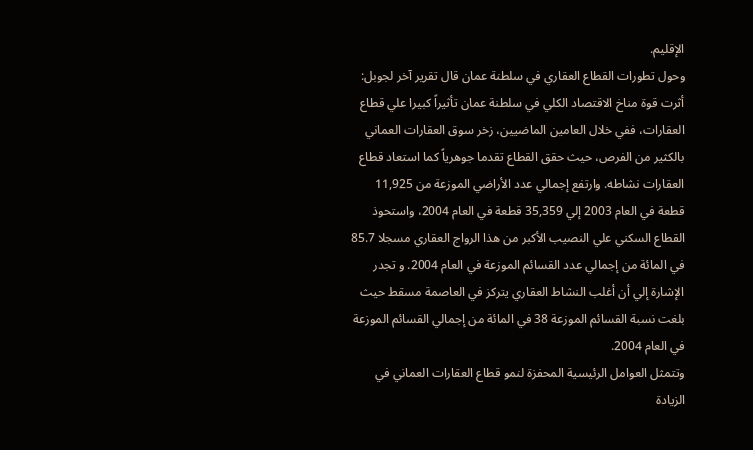الإقليم.
وحول تطورات القطاع العقاري في سلطنة عمان قال تقرير آخر لجوبل: أثرت قوة مناخ الاقتصاد الكلي في سلطنة عمان تأثيراً كبيرا علي قطاع العقارات، ففي خلال العامين الماضيين، زخر سوق العقارات العماني بالكثير من الفرص، حيث حقق القطاع تقدما جوهرياً كما استعاد قطاع العقارات نشاطه. وارتفع إجمالي عدد الأراضي الموزعة من 11,925 قطعة في العام 2003 إلي 35,359 قطعة في العام 2004، واستحوذ القطاع السكني علي النصيب الأكبر من هذا الرواج العقاري مسجلا 85.7 في المائة من إجمالي عدد القسائم الموزعة في العام 2004. و تجدر الإشارة إلي أن أغلب النشاط العقاري يتركز في العاصمة مسقط حيث بلغت نسبة القسائم الموزعة 38 في المائة من إجمالي القسائم الموزعة في العام 2004.
وتتمثل العوامل الرئيسية المحفزة لنمو قطاع العقارات العماني في الزيادة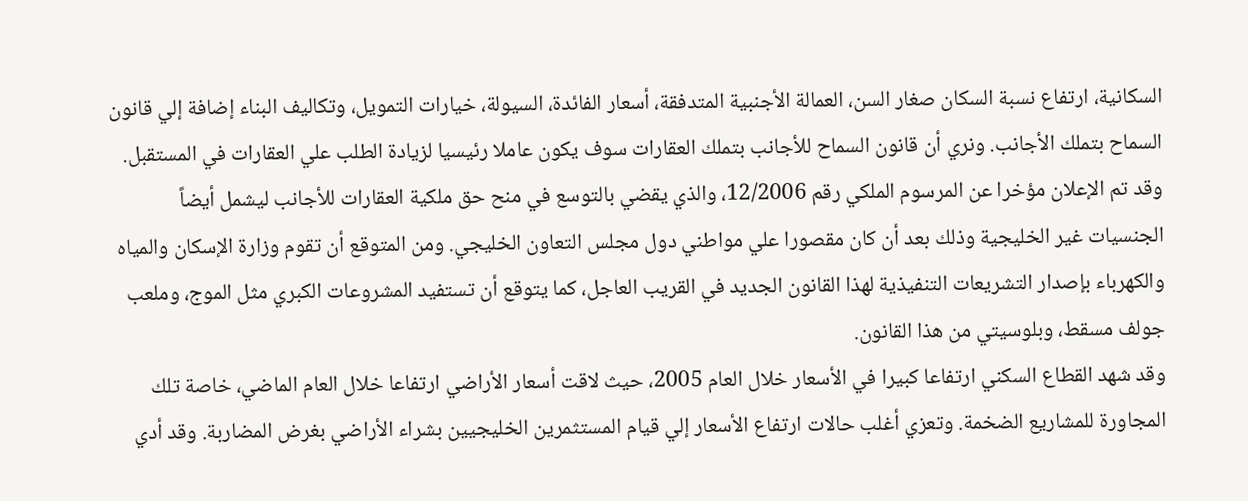السكانية، ارتفاع نسبة السكان صغار السن، العمالة الأجنبية المتدفقة، أسعار الفائدة، السيولة، خيارات التمويل، وتكاليف البناء إضافة إلي قانون السماح بتملك الأجانب. ونري أن قانون السماح للأجانب بتملك العقارات سوف يكون عاملا رئيسيا لزيادة الطلب علي العقارات في المستقبل. وقد تم الإعلان مؤخرا عن المرسوم الملكي رقم 12/2006، والذي يقضي بالتوسع في منح حق ملكية العقارات للأجانب ليشمل أيضاً الجنسيات غير الخليجية وذلك بعد أن كان مقصورا علي مواطني دول مجلس التعاون الخليجي. ومن المتوقع أن تقوم وزارة الإسكان والمياه والكهرباء بإصدار التشريعات التنفيذية لهذا القانون الجديد في القريب العاجل، كما يتوقع أن تستفيد المشروعات الكبري مثل الموج، وملعب جولف مسقط، وبلوسيتي من هذا القانون.
وقد شهد القطاع السكني ارتفاعا كبيرا في الأسعار خلال العام 2005، حيث لاقت أسعار الأراضي ارتفاعا خلال العام الماضي، خاصة تلك المجاورة للمشاريع الضخمة. وتعزي أغلب حالات ارتفاع الأسعار إلي قيام المستثمرين الخليجيين بشراء الأراضي بغرض المضاربة. وقد أدي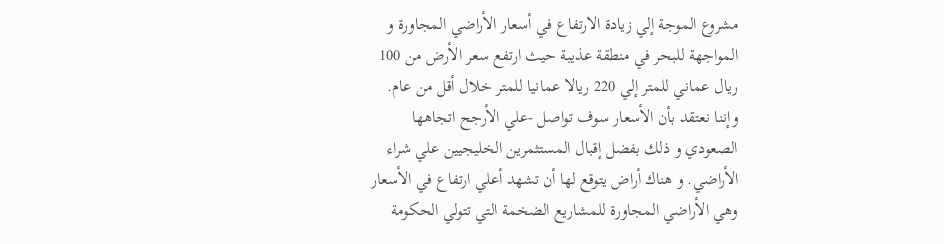مشروع الموجة إلي زيادة الارتفاع في أسعار الأراضي المجاورة و المواجهة للبحر في منطقة عذيبة حيث ارتفع سعر الأرض من 100 ريال عماني للمتر إلي 220 ريالا عمانيا للمتر خلال أقل من عام. وإننا نعتقد بأن الأسعار سوف تواصل -علي الأرجح اتجاهها الصعودي و ذلك بفضل إقبال المستثمرين الخليجيين علي شراء الأراضي. و هناك أراض يتوقع لها أن تشهد أعلي ارتفاع في الأسعار وهي الأراضي المجاورة للمشاريع الضخمة التي تتولي الحكومة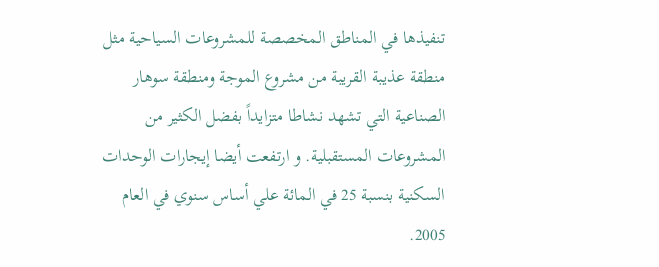تنفيذها في المناطق المخصصة للمشروعات السياحية مثل منطقة عذيبة القريبة من مشروع الموجة ومنطقة سوهار الصناعية التي تشهد نشاطا متزايداً بفضل الكثير من المشروعات المستقبلية. و ارتفعت أيضا إيجارات الوحدات السكنية بنسبة 25 في المائة علي أساس سنوي في العام 2005.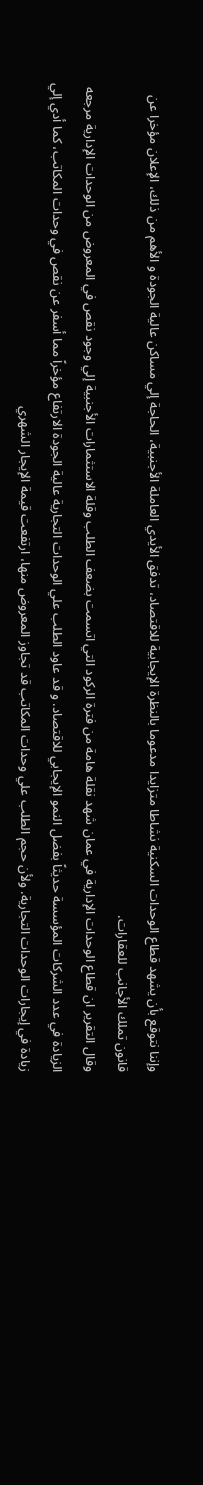وإننا نتوقع بأن يشهد قطاع الوحدات السكنية نشاطا متزايدا مدعوما بالنظرة الإيجابية للاقتصاد، تدفق الأيدي العاملة الأجنبية، الحاجة إلي مساكن عالية الجودة و الأهم من ذلك، الإعلان مؤخرا عن قانون تملك الأجانب للعقارات.
وقال التقرير ان قطاع الوحدات الإدارية في عمان شهد نقلة هامة من فترة الركود التي اتسمت بضعف الطلب وقلة الاستثمارات الأجنبية إلي وجود نقص في المعروض من الوحدات الإدارية مرجعه الزيادة في عدد الشركات المؤسسة حديثاً بفضل النمو الإيجابي للاقتصاد. و قد عاود الطلب علي الوحدات التجارية عالية الجودة الارتفاع مؤخراً مما أسفر عن نقص في وحدات المكاتب، كما أدي إلي زيادة في إيجارات الوحدات التجارية. ولأن حجم الطلب علي وحدات المكاتب قد تجاوز المعروض منها، ارتفعت قيمة الإيجار الشهري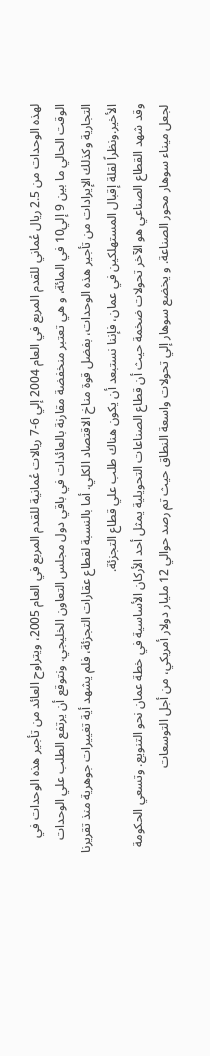لهذه الوحدات من 2.5 ريال عُماني للقدم المربع في العام 2004 إلي 6-7 ريالات عُمانية للقدم المربع في العام 2005، ويتراوح العائد من تأجير هذه الوحدات في الوقت الحالي ما بين 9 إلي10 في المائة، و هي تعتبر منخفضة مقارنة بالعائدات في باقي دول مجلس التعاون الخليجي. ونتوقع أن يرتفع الطلب علي الوحدات التجارية وكذلك الإيرادات من تأجير هذه الوحدات، بفضل قوة مناخ الاقتصاد الكلي. أما بالنسبة لقطاع عقارات التجزئة، فلم يشهد أية تغييرات جوهرية منذ تقريرنا الأخير.ونظراً لقلة إقبال المستهلكين في عمان، فإننا نستبعد أن يكون هناك طلب علي قطاع التجزئة.
وقد شهد القطاع الصناعي هو الآخر تحولات ضخمة حيث أن قطاع الصناعات التحويلية يمثل أحد الأركان الأساسية في خطة عمان نحو التنويع. وتسعي الحكومة لجعل ميناء سوهار محور الصناعة. و يخضع سوهار إلي تحولات واسعة النطاق حيث تم رصد حوالي 12 مليار دولار أمريكي، من أجل التوسعات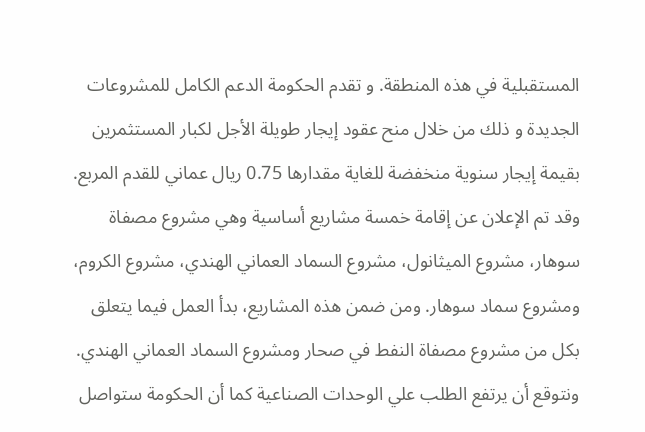المستقبلية في هذه المنطقة. و تقدم الحكومة الدعم الكامل للمشروعات الجديدة و ذلك من خلال منح عقود إيجار طويلة الأجل لكبار المستثمرين بقيمة إيجار سنوية منخفضة للغاية مقدارها 0.75 ريال عماني للقدم المربع. وقد تم الإعلان عن إقامة خمسة مشاريع أساسية وهي مشروع مصفاة سوهار، مشروع الميثانول، مشروع السماد العماني الهندي، مشروع الكروم، ومشروع سماد سوهار. ومن ضمن هذه المشاريع، بدأ العمل فيما يتعلق بكل من مشروع مصفاة النفط في صحار ومشروع السماد العماني الهندي. ونتوقع أن يرتفع الطلب علي الوحدات الصناعية كما أن الحكومة ستواصل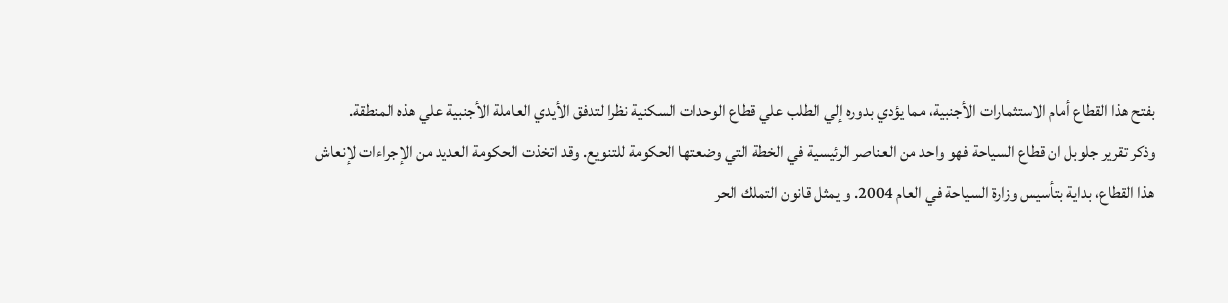بفتح هذا القطاع أمام الاستثمارات الأجنبية، مما يؤدي بدوره إلي الطلب علي قطاع الوحدات السكنية نظرا لتدفق الأيدي العاملة الأجنبية علي هذه المنطقة.
وذكر تقرير جلوبل ان قطاع السياحة فهو واحد من العناصر الرئيسية في الخطة التي وضعتها الحكومة للتنويع. وقد اتخذت الحكومة العديد من الإجراءات لإنعاش هذا القطاع، بداية بتأسيس وزارة السياحة في العام 2004. و يمثل قانون التملك الحر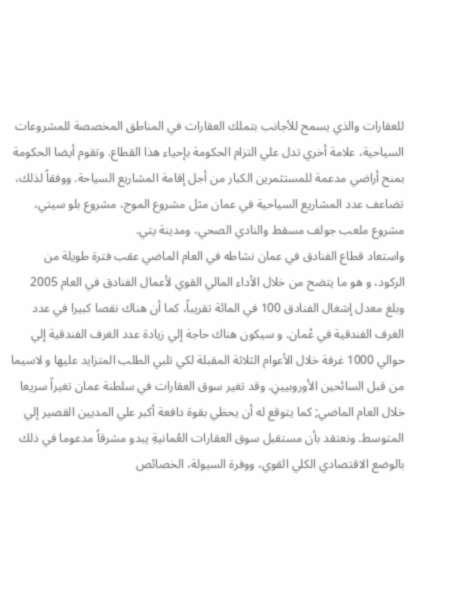للعقارات والذي يسمح للأجانب بتملك العقارات في المناطق المخصصة للمشروعات السياحية، علامة أخري تدل علي التزام الحكومة بإحياء هذا القطاع. وتقوم أيضا الحكومة بمنح أراضي مدعمة للمستثمرين الكبار من أجل إقامة المشاريع السياحة. ووفقاً لذلك، تضاعف عدد المشاريع السياحية في عمان مثل مشروع الموج، مشروع بلو سيتي، مشروع ملعب جولف مسقط والنادي الصحي، ومدينة يتي.
واستعاد قطاع الفنادق في عمان نشاطه في العام الماضي عقب فترة طويلة من الركود، و هو ما يتضح من خلال الأداء المالي القوي لأعمال الفنادق في العام 2005 وبلغ معدل إشغال الفنادق 100 في المائة تقريباً، كما أن هناك نقصا كبيرا في عدد الغرف الفندقية في عُمان. و سيكون هناك حاجة إلي زيادة عدد الغرف الفندقية إلي حوالي 1000 غرفة خلال الأعوام الثلاثة المقبلة لكي تلبي الطلب المتزايد عليها و لاسيما من قبل السائحين الأوروبيينِ. وقد تغير سوق العقارات في سلطنة عمان تغيراً سريعا خلال العام الماضي; كما يتوقع له أن يحظي بقوة دافعة أكبر علي المديين القصير إلي المتوسط. ونعتقد بأن مستقبل سوق العقارات العُمانيةِ يبدو مشرقاً مدعوما في ذلك بالوضع الاقتصادي الكلي القوي، ووفرة السيولة، الخصائص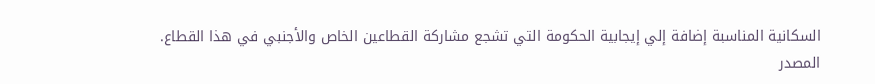السكانية المناسبة إضافة إلي إيجابية الحكومة التي تشجع مشاركة القطاعين الخاص والأجنبي في هذا القطاع.
المصدر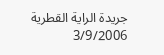جريدة الراية القطرية 3/9/2006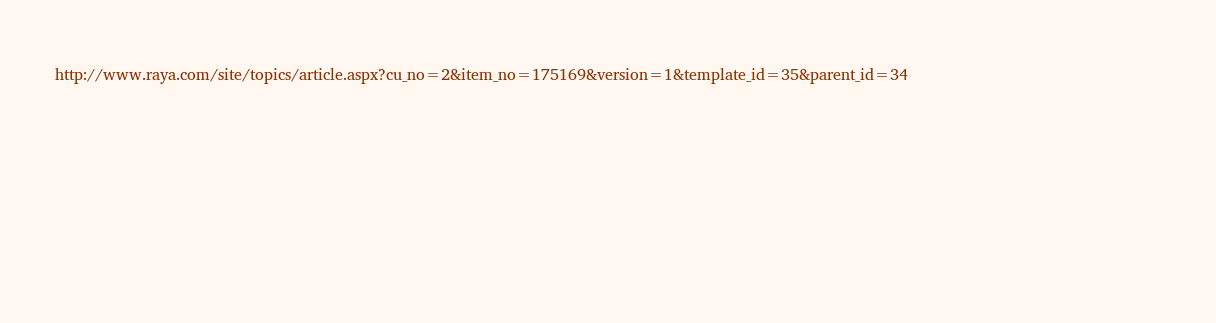http://www.raya.com/site/topics/article.aspx?cu_no=2&item_no=175169&version=1&template_id=35&parent_id=34